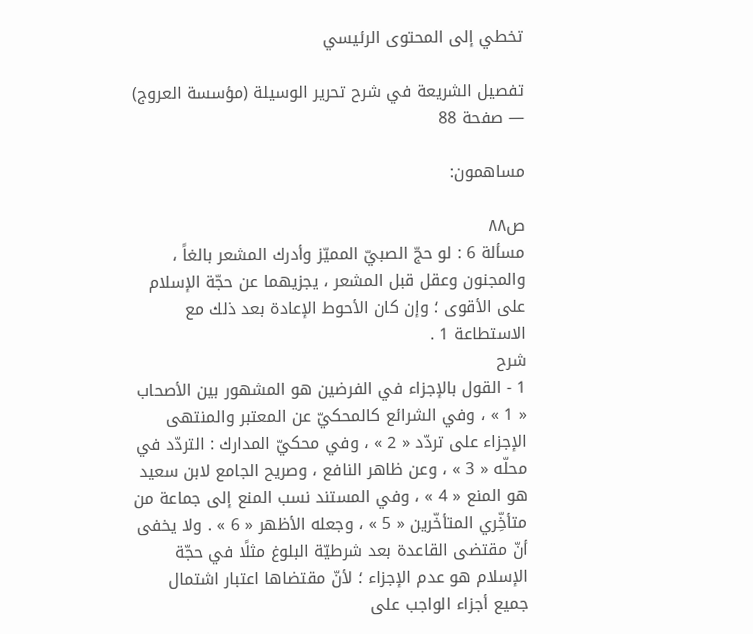تخطي إلى المحتوى الرئيسي

تفصيل الشريعة في شرح تحرير الوسيلة (مؤسسة العروج) — صفحة 88

مساهمون:

ص٨٨
مسألة 6 : لو حجّ الصبيّ المميّز وأدرك المشعر بالغاً ، والمجنون وعقل قبل المشعر ، يجزيهما عن حجّة الإسلام على الأقوى ؛ وإن كان الأحوط الإعادة بعد ذلك مع الاستطاعة 1 .
شرح
1 - القول بالإجزاء في الفرضين هو المشهور بين الأصحاب « 1 » ، وفي الشرائع كالمحكيّ عن المعتبر والمنتهى الإجزاء على تردّد « 2 » ، وفي محكيّ المدارك : التردّد في محلّه « 3 » ، وعن ظاهر النافع ، وصريح الجامع لابن سعيد هو المنع « 4 » ، وفي المستند نسب المنع إلى جماعة من متأخِّري المتأخّرين « 5 » ، وجعله الأظهر « 6 » . ولا يخفى أنّ مقتضى القاعدة بعد شرطيّة البلوغ مثلًا في حجّة الإسلام هو عدم الإجزاء ؛ لأنّ مقتضاها اعتبار اشتمال جميع أجزاء الواجب على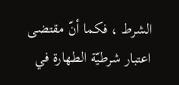الشرط ، فكما أنّ مقتضى اعتبار شرطيّة الطهارة في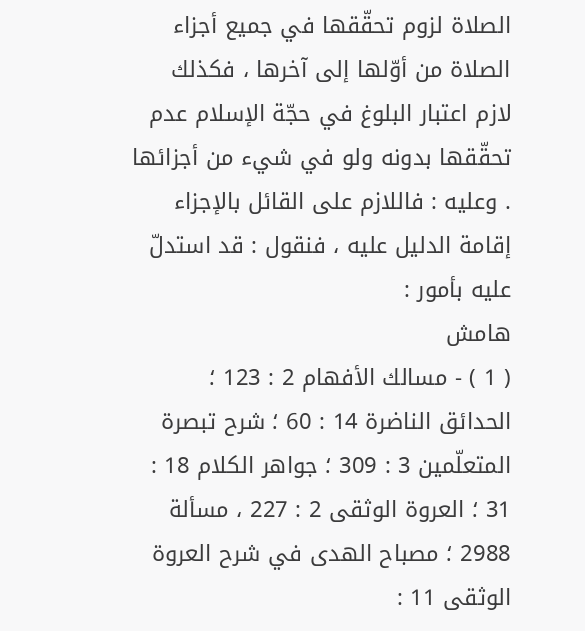الصلاة لزوم تحقّقها في جميع أجزاء الصلاة من أوّلها إلى آخرها ، فكذلك لازم اعتبار البلوغ في حجّة الإسلام عدم تحقّقها بدونه ولو في شيء من أجزائها . وعليه : فاللازم على القائل بالإجزاء إقامة الدليل عليه ، فنقول : قد استدلّ عليه بأمور :
هامش
( 1 ) - مسالك الأفهام 2 : 123 ؛ الحدائق الناضرة 14 : 60 ؛ شرح تبصرة المتعلّمين 3 : 309 ؛ جواهر الكلام 18 : 31 ؛ العروة الوثقى 2 : 227 ، مسألة 2988 ؛ مصباح الهدى في شرح العروة الوثقى 11 :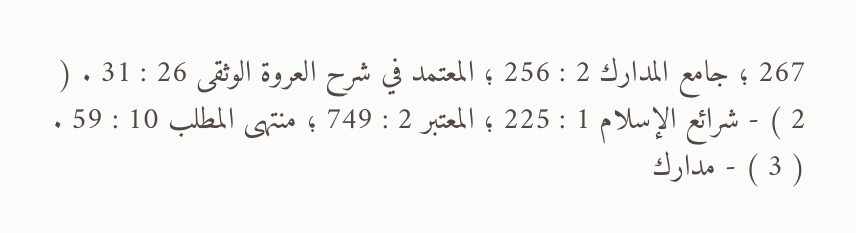267 ؛ جامع المدارك 2 : 256 ؛ المعتمد في شرح العروة الوثقى 26 : 31 . ( 2 ) - شرائع الإسلام 1 : 225 ؛ المعتبر 2 : 749 ؛ منتهى المطلب 10 : 59 . ( 3 ) - مدارك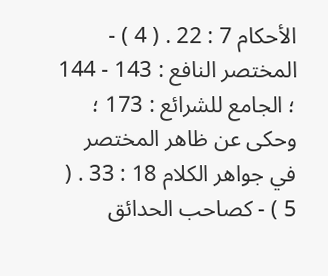الأحكام 7 : 22 . ( 4 ) - المختصر النافع : 143 - 144 ؛ الجامع للشرائع : 173 ؛ وحكى عن ظاهر المختصر في جواهر الكلام 18 : 33 . ( 5 ) - كصاحب الحدائق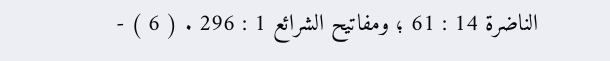الناضرة 14 : 61 ؛ ومفاتيح الشرائع 1 : 296 . ( 6 ) -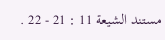مستند الشيعة 11 : 21 - 22 .